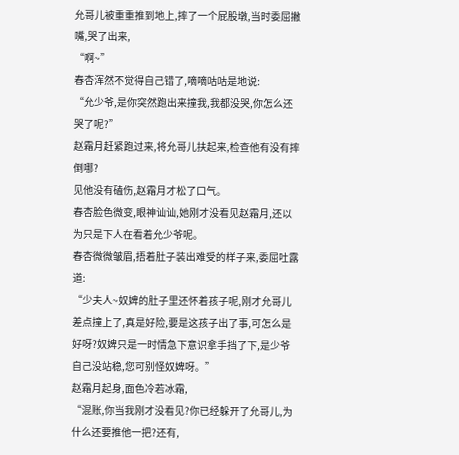允哥儿被重重推到地上,摔了一个屁股墩,当时委屈撇嘴,哭了出来,
“啊~”
春杏浑然不觉得自己错了,嘀嘀咕咕是地说:
“允少爷,是你突然跑出来撞我,我都没哭,你怎么还哭了呢?”
赵霜月赶紧跑过来,将允哥儿扶起来,检查他有没有摔倒哪?
见他没有磕伤,赵霜月才松了口气。
春杏脸色微变,眼神讪讪,她刚才没看见赵霜月,还以为只是下人在看着允少爷呢。
春杏微微皱眉,捂着肚子装出难受的样子来,委屈吐露道:
“少夫人~奴婢的肚子里还怀着孩子呢,刚才允哥儿差点撞上了,真是好险,要是这孩子出了事,可怎么是好呀?奴婢只是一时情急下意识拿手挡了下,是少爷自己没站稳,您可别怪奴婢呀。”
赵霜月起身,面色冷若冰霜,
“混账,你当我刚才没看见?你已经躲开了允哥儿,为什么还要推他一把?还有,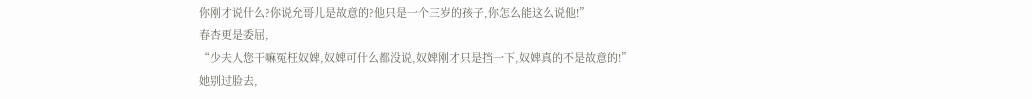你刚才说什么?你说允哥儿是故意的?他只是一个三岁的孩子,你怎么能这么说他!”
春杏更是委屈,
“少夫人您干嘛冤枉奴婢,奴婢可什么都没说,奴婢刚才只是挡一下,奴婢真的不是故意的!”
她别过脸去,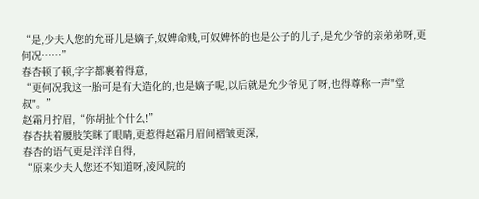“是,少夫人您的允哥儿是嫡子,奴婢命贱,可奴婢怀的也是公子的儿子,是允少爷的亲弟弟呀,更何况……”
春杏顿了顿,字字都裹着得意,
“更何况我这一胎可是有大造化的,也是嫡子呢,以后就是允少爷见了呀,也得尊称一声"堂叔"。”
赵霜月拧眉,“你胡扯个什么!”
春杏扶着腰肢笑眯了眼睛,更惹得赵霜月眉间褶皱更深,
春杏的语气更是洋洋自得,
“原来少夫人您还不知道呀,凌风院的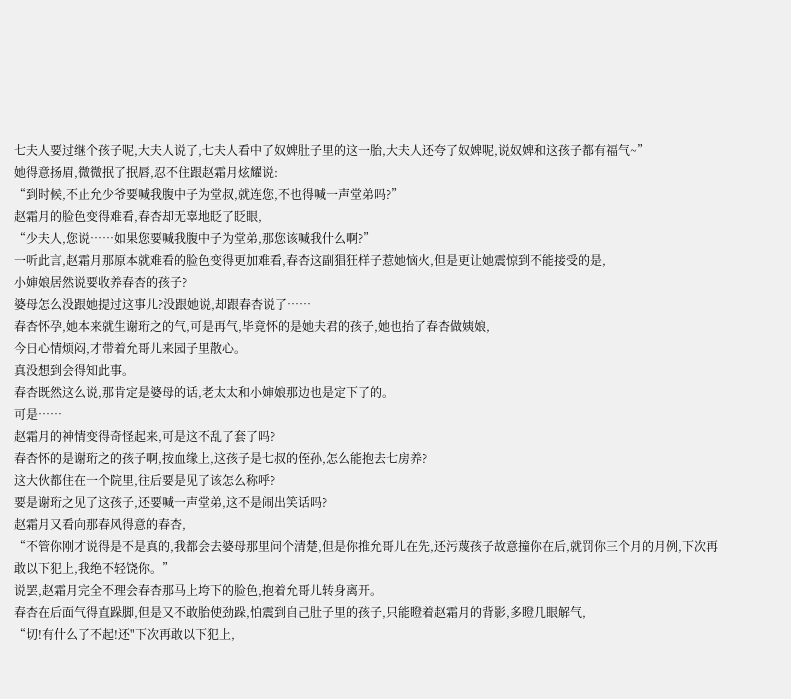七夫人要过继个孩子呢,大夫人说了,七夫人看中了奴婢肚子里的这一胎,大夫人还夸了奴婢呢,说奴婢和这孩子都有福气~”
她得意扬眉,微微抿了抿唇,忍不住跟赵霜月炫耀说:
“到时候,不止允少爷要喊我腹中子为堂叔,就连您,不也得喊一声堂弟吗?”
赵霜月的脸色变得难看,春杏却无辜地眨了眨眼,
“少夫人,您说……如果您要喊我腹中子为堂弟,那您该喊我什么啊?”
一听此言,赵霜月那原本就难看的脸色变得更加难看,春杏这副猖狂样子惹她恼火,但是更让她震惊到不能接受的是,
小婶娘居然说要收养春杏的孩子?
婆母怎么没跟她提过这事儿?没跟她说,却跟春杏说了……
春杏怀孕,她本来就生谢珩之的气,可是再气,毕竟怀的是她夫君的孩子,她也抬了春杏做姨娘,
今日心情烦闷,才带着允哥儿来园子里散心。
真没想到会得知此事。
春杏既然这么说,那肯定是婆母的话,老太太和小婶娘那边也是定下了的。
可是……
赵霜月的神情变得奇怪起来,可是这不乱了套了吗?
春杏怀的是谢珩之的孩子啊,按血缘上,这孩子是七叔的侄孙,怎么能抱去七房养?
这大伙都住在一个院里,往后要是见了该怎么称呼?
要是谢珩之见了这孩子,还要喊一声堂弟,这不是闹出笑话吗?
赵霜月又看向那春风得意的春杏,
“不管你刚才说得是不是真的,我都会去婆母那里问个清楚,但是你推允哥儿在先,还污蔑孩子故意撞你在后,就罚你三个月的月例,下次再敢以下犯上,我绝不轻饶你。”
说罢,赵霜月完全不理会春杏那马上垮下的脸色,抱着允哥儿转身离开。
春杏在后面气得直跺脚,但是又不敢胎使劲跺,怕震到自己肚子里的孩子,只能瞪着赵霜月的背影,多瞪几眼解气,
“切!有什么了不起!还"下次再敢以下犯上,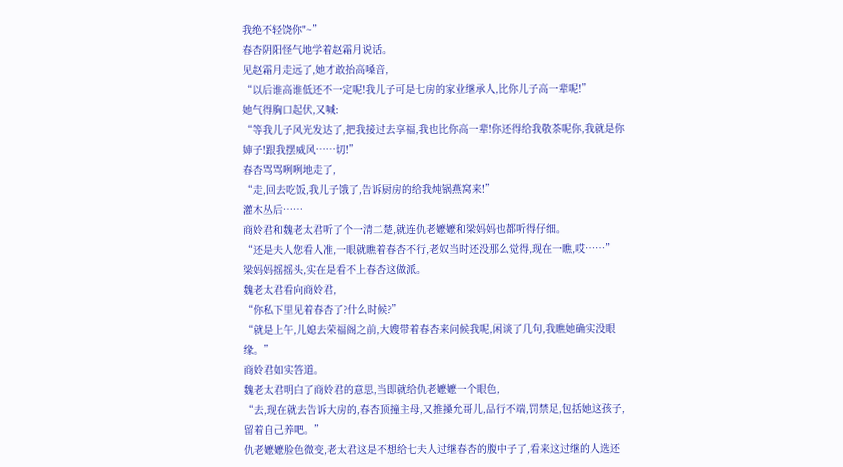我绝不轻饶你"~”
春杏阴阳怪气地学着赵霜月说话。
见赵霜月走远了,她才敢抬高嗓音,
“以后谁高谁低还不一定呢!我儿子可是七房的家业继承人,比你儿子高一辈呢!”
她气得胸口起伏,又喊:
“等我儿子风光发达了,把我接过去享福,我也比你高一辈!你还得给我敬茶呢你,我就是你婶子!跟我摆威风……切!”
春杏骂骂咧咧地走了,
“走,回去吃饭,我儿子饿了,告诉厨房的给我炖锅燕窝来!”
灌木丛后……
商姈君和魏老太君听了个一清二楚,就连仇老嬷嬷和梁妈妈也都听得仔细。
“还是夫人您看人准,一眼就瞧着春杏不行,老奴当时还没那么觉得,现在一瞧,哎……”
梁妈妈摇摇头,实在是看不上春杏这做派。
魏老太君看向商姈君,
“你私下里见着春杏了?什么时候?”
“就是上午,儿媳去荣福阁之前,大嫂带着春杏来问候我呢,闲谈了几句,我瞧她确实没眼缘。”
商姈君如实答道。
魏老太君明白了商姈君的意思,当即就给仇老嬷嬷一个眼色,
“去,现在就去告诉大房的,春杏顶撞主母,又推搡允哥儿,品行不端,罚禁足,包括她这孩子,留着自己养吧。”
仇老嬷嬷脸色微变,老太君这是不想给七夫人过继春杏的腹中子了,看来这过继的人选还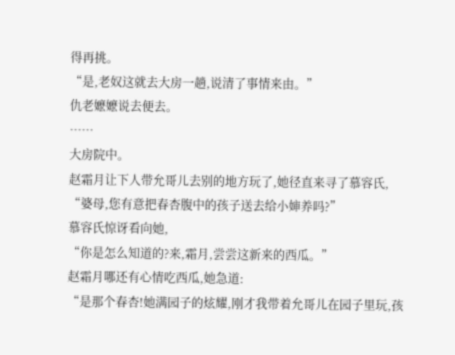得再挑。
“是,老奴这就去大房一趟,说清了事情来由。”
仇老嬷嬷说去便去。
……
大房院中。
赵霜月让下人带允哥儿去别的地方玩了,她径直来寻了慕容氏,
“婆母,您有意把春杏腹中的孩子送去给小婶养吗?”
慕容氏惊讶看向她,
“你是怎么知道的?来,霜月,尝尝这新来的西瓜。”
赵霜月哪还有心情吃西瓜,她急道:
“是那个春杏!她满园子的炫耀,刚才我带着允哥儿在园子里玩,孩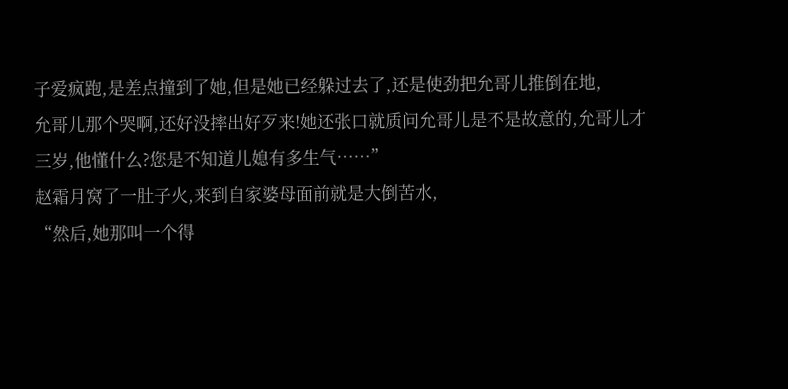子爱疯跑,是差点撞到了她,但是她已经躲过去了,还是使劲把允哥儿推倒在地,
允哥儿那个哭啊,还好没摔出好歹来!她还张口就质问允哥儿是不是故意的,允哥儿才三岁,他懂什么?您是不知道儿媳有多生气……”
赵霜月窝了一肚子火,来到自家婆母面前就是大倒苦水,
“然后,她那叫一个得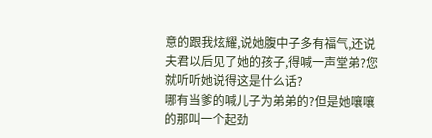意的跟我炫耀,说她腹中子多有福气,还说夫君以后见了她的孩子,得喊一声堂弟?您就听听她说得这是什么话?
哪有当爹的喊儿子为弟弟的?但是她嚷嚷的那叫一个起劲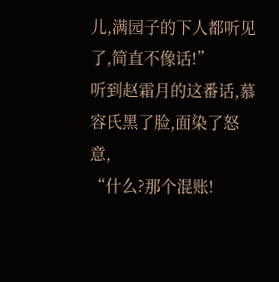儿,满园子的下人都听见了,简直不像话!”
听到赵霜月的这番话,慕容氏黑了脸,面染了怒意,
“什么?那个混账!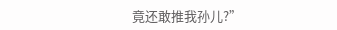竟还敢推我孙儿?”